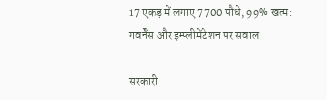17 एकड़ में लगाए 7700 पौधे, 99% खत्म: गवर्नेंस और इम्प्लीमेंटेशन पर सवाल

सरकारी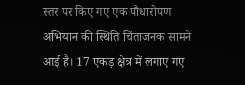स्तर पर किए गए एक पौधारोपण अभियान की स्थिति चिंताजनक सामने आई है। 17 एकड़ क्षेत्र में लगाए गए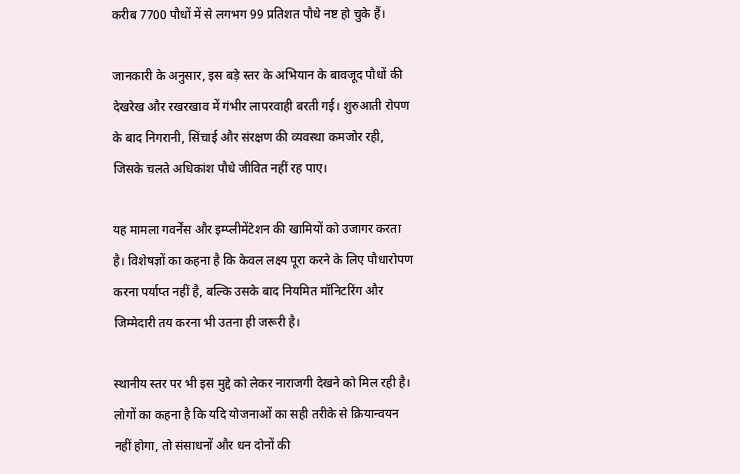करीब 7700 पौधों में से लगभग 99 प्रतिशत पौधे नष्ट हो चुके हैं।

जानकारी के अनुसार, इस बड़े स्तर के अभियान के बावजूद पौधों की देखरेख और रखरखाव में गंभीर लापरवाही बरती गई। शुरुआती रोपण के बाद निगरानी, सिंचाई और संरक्षण की व्यवस्था कमजोर रही, जिसके चलते अधिकांश पौधे जीवित नहीं रह पाए।

यह मामला गवर्नेंस और इम्प्लीमेंटेशन की खामियों को उजागर करता है। विशेषज्ञों का कहना है कि केवल लक्ष्य पूरा करने के लिए पौधारोपण करना पर्याप्त नहीं है, बल्कि उसके बाद नियमित मॉनिटरिंग और जिम्मेदारी तय करना भी उतना ही जरूरी है।

स्थानीय स्तर पर भी इस मुद्दे को लेकर नाराजगी देखने को मिल रही है। लोगों का कहना है कि यदि योजनाओं का सही तरीके से क्रियान्वयन नहीं होगा, तो संसाधनों और धन दोनों की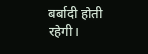बर्बादी होती रहेगी।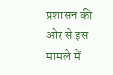प्रशासन की ओर से इस मामले में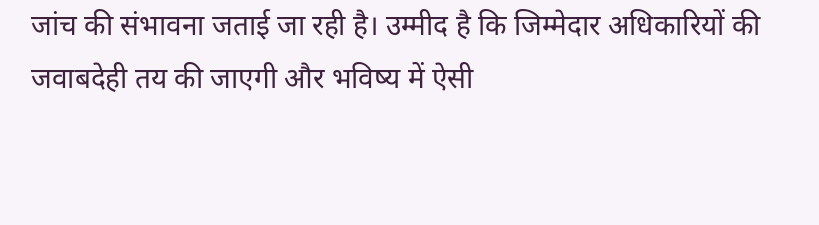जांच की संभावना जताई जा रही है। उम्मीद है कि जिम्मेदार अधिकारियों की जवाबदेही तय की जाएगी और भविष्य में ऐसी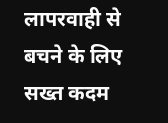लापरवाही से बचने के लिए सख्त कदम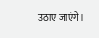उठाए जाएंगे।